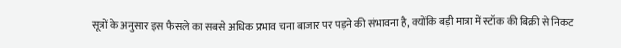सूत्रों के अनुसार इस फैसले का सबसे अधिक प्रभाव चना बाजार पर पड़ने की संभावना है, क्योंकि बड़ी मात्रा में स्टॉक की बिक्री से निकट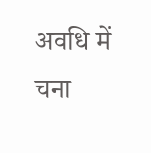अवधि में चना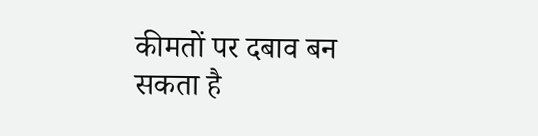कीमतों पर दबाव बन सकता है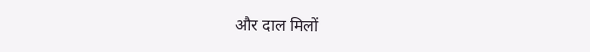और दाल मिलों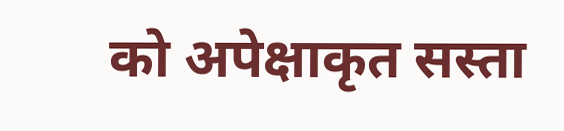को अपेक्षाकृत सस्ता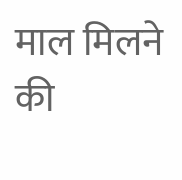माल मिलने की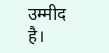उम्मीद है।